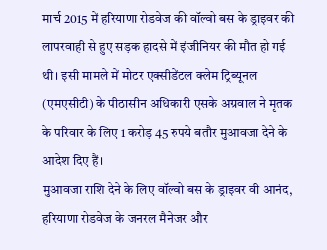मार्च 2015 में हरियाणा रोडवेज की वॉल्वो बस के ड्राइवर की लापरवाही से हुए सड़क हादसे में इंजीनियर की मौत हो गई थी। इसी मामले में मोटर एक्सीडेंटल क्लेम ट्रिब्यूनल (एमएसीटी) के पीठासीन अधिकारी एसके अग्रवाल ने मृतक के परिवार के लिए 1 करोड़ 45 रुपये बतौर मुआवजा देने के आदेश दिए हैं।
मुआवजा राशि देने के लिए वॉल्वो बस के ड्राइवर वी आनंद, हरियाणा रोडवेज के जनरल मैनेजर और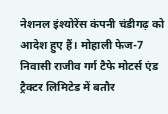नेशनल इंश्योरेंस कंपनी चंडीगढ़ को आदेश हुए हैं। मोहाली फेज-7 निवासी राजीव गर्ग टैफे मोटर्स एंड ट्रैक्टर लिमिटेड में बतौर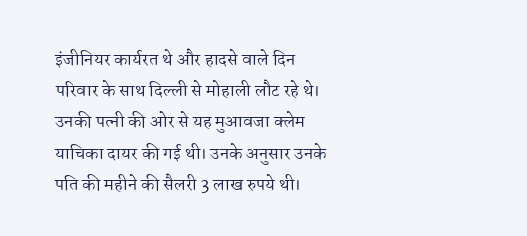इंजीनियर कार्यरत थे और हादसे वाले दिन परिवार के साथ दिल्ली से मोहाली लौट रहे थे। उनकी पत्नी की ओर से यह मुआवजा क्लेम याचिका दायर की गई थी। उनके अनुसार उनके पति की महीने की सैलरी 3 लाख रुपये थी।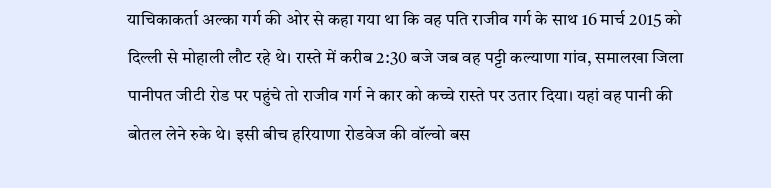याचिकाकर्ता अल्का गर्ग की ओर से कहा गया था कि वह पति राजीव गर्ग के साथ 16 मार्च 2015 को दिल्ली से मोहाली लौट रहे थे। रास्ते में करीब 2:30 बजे जब वह पट्टी कल्याणा गांव, समालखा जिला पानीपत जीटी रोड पर पहुंचे तो राजीव गर्ग ने कार को कच्चे रास्ते पर उतार दिया। यहां वह पानी की बोतल लेने रुके थे। इसी बीच हरियाणा रोडवेज की वॉल्वो बस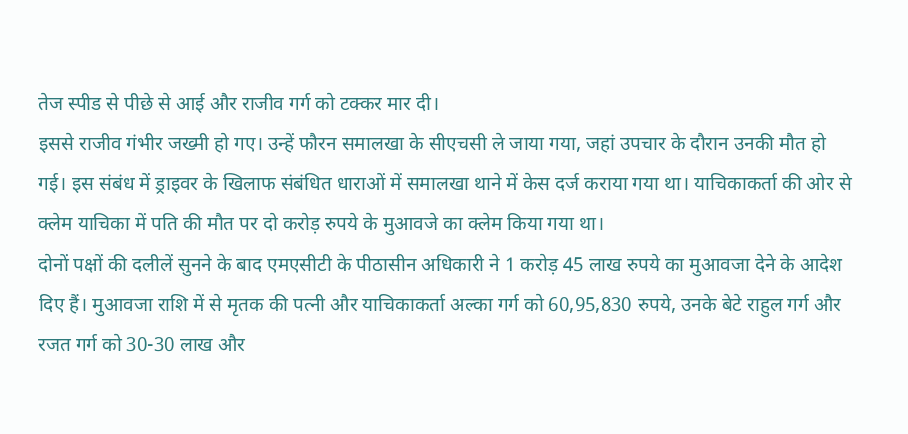तेज स्पीड से पीछे से आई और राजीव गर्ग को टक्कर मार दी।
इससे राजीव गंभीर जख्मी हो गए। उन्हें फौरन समालखा के सीएचसी ले जाया गया, जहां उपचार के दौरान उनकी मौत हो गई। इस संबंध में ड्राइवर के खिलाफ संबंधित धाराओं में समालखा थाने में केस दर्ज कराया गया था। याचिकाकर्ता की ओर से क्लेम याचिका में पति की मौत पर दो करोड़ रुपये के मुआवजे का क्लेम किया गया था।
दोनों पक्षों की दलीलें सुनने के बाद एमएसीटी के पीठासीन अधिकारी ने 1 करोड़ 45 लाख रुपये का मुआवजा देने के आदेश दिए हैं। मुआवजा राशि में से मृतक की पत्नी और याचिकाकर्ता अल्का गर्ग को 60,95,830 रुपये, उनके बेटे राहुल गर्ग और रजत गर्ग को 30-30 लाख और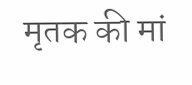मृतक की मां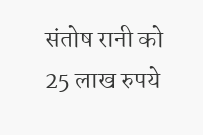संतोष रानी को 25 लाख रुपये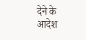देने के आदेश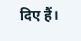दिए हैं।